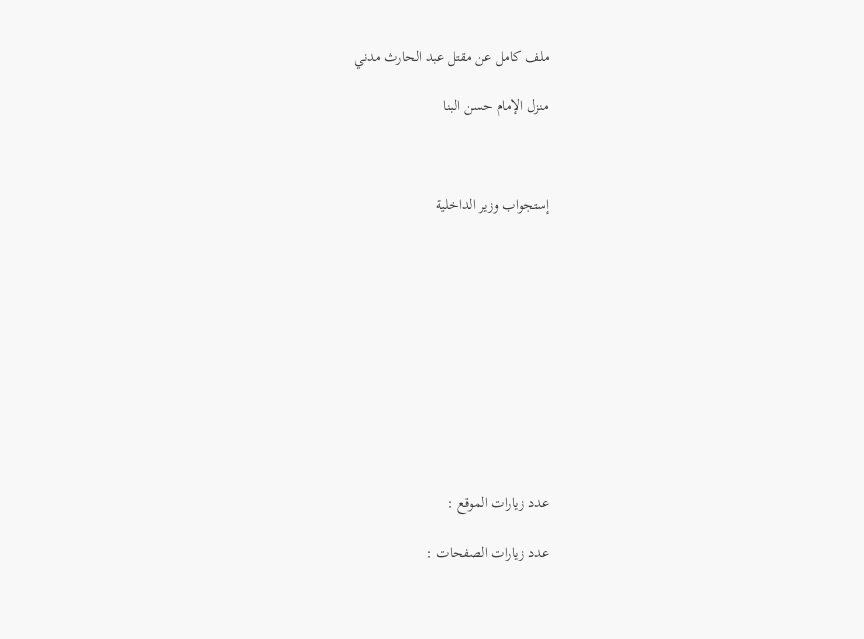ملف كامل عن مقتل عبد الحارث مدني

منزل الإمام حسن البنا



إستجواب وزير الداخلية











عدد زيارات الموقع :

عدد زيارات الصفحات :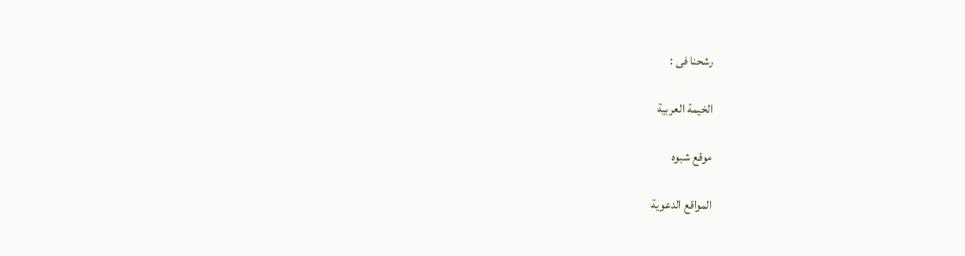رشحنا فى :

الخيمة العربية

موقع شبوه

المواقع الدعوية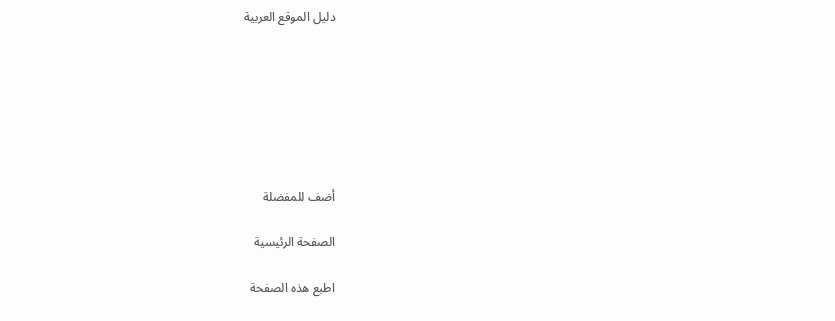دليل الموقع العربية







أضف للمفضلة

الصفحة الرئيسية

اطبع هذه الصفحة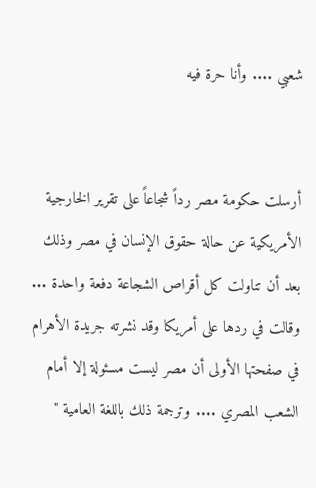شعبي .... وأنا حرة فيه


أرسلت حكومة مصر رداً شجاعاً على تقرير الخارجية الأمريكية عن حالة حقوق الإنسان في مصر وذلك بعد أن تناولت كل أقراص الشجاعة دفعة واحدة ... وقالت في ردها على أمريكا وقد نشرته جريدة الأهرام في صفحتها الأولى أن مصر ليست مسئولة إلا أمام الشعب المصري .... وترجمة ذلك باللغة العامية "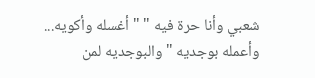شعبي وأنا حرة فيه " " أغسله وأكويه... وأعمله بوجديه " والبوجديه لمن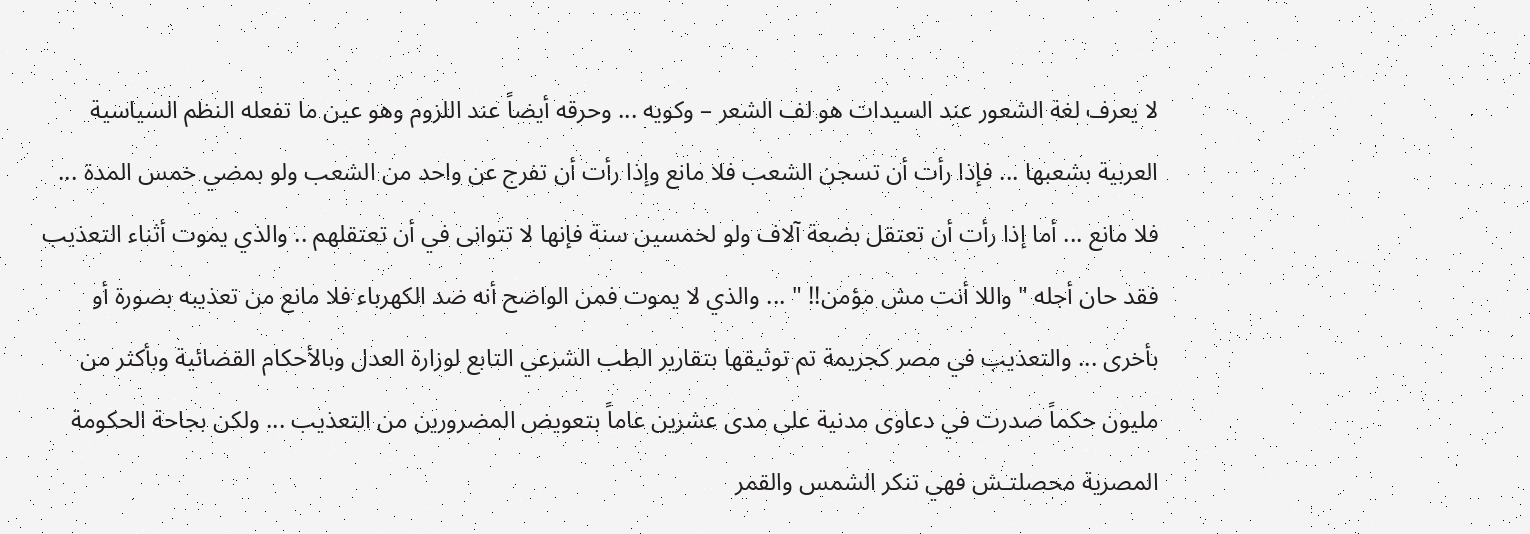لا يعرف لغة الشعور عند السيدات هو لف الشعر – وكويه ... وحرقه أيضاً عند اللزوم وهو عين ما تفعله النظم السياسية العربية بشعبها ... فإذا رأت أن تسجن الشعب فلا مانع وإذا رأت أن تفرج عن واحد من الشعب ولو بمضي خمس المدة ... فلا مانع ... أما إذا رأت أن تعتقل بضعة آلاف ولو لخمسين سنة فإنها لا تتوانى في أن تعتقلهم .. والذي يموت أثناء التعذيب فقد حان أجله " واللا أنت مش مؤمن!! " ... والذي لا يموت فمن الواضح أنه ضد الكهرباء فلا مانع من تعذيبه بصورة أو بأخرى ... والتعذيب في مصر كجريمة تم توثيقها بتقارير الطب الشرعي التابع لوزارة العدل وبالأحكام القضائية وبأكثر من مليون حكماً صدرت في دعاوى مدنية على مدى عشرين عاماً بتعويض المضرورين من التعذيب ... ولكن بجاحة الحكومة المصرية محصلتـش فهي تنكر الشمس والقمر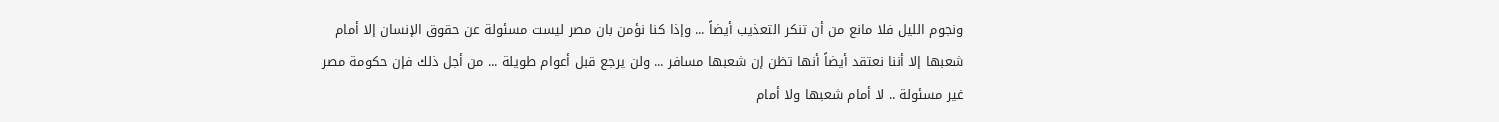ونجوم الليل فلا مانع من أن تنكر التعذيب أيضاً ... وإذا كنا نؤمن بان مصر ليست مسئولة عن حقوق الإنسان إلا أمام شعبها إلا أننا نعتقد أيضاً أنها تظن إن شعبها مسافر ... ولن يرجع قبل أعوام طويلة ... من أجل ذلك فإن حكومة مصر غير مسئولة .. لا أمام شعبها ولا أمام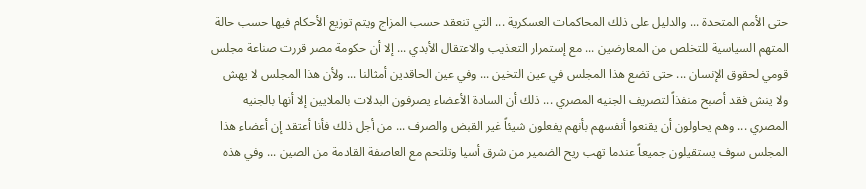حتى الأمم المتحدة ... والدليل على ذلك المحاكمات العسكرية ... التي تنعقد حسب المزاج ويتم توزيع الأحكام فيها حسب حالة المتهم السياسية للتخلص من المعارضين ... مع إستمرار التعذيب والاعتقال الأبدي ... إلا أن حكومة مصر قررت صناعة مجلس قومي لحقوق الإنسان ... حتى تضع هذا المجلس في عين التخين ... وفي عين الحاقدين أمثالنا ... ولأن هذا المجلس لا يهش ولا ينش فقد أصبح منفذاً لتصريف الجنيه المصري ... ذلك أن السادة الأعضاء يصرفون البدلات بالملايين إلا أنها بالجنيه المصري ... وهم يحاولون أن يقنعوا أنفسهم بأنهم يفعلون شيئاً غير القبض والصرف ... من أجل ذلك فأنا أعتقد إن أعضاء هذا المجلس سوف يستقيلون جميعاً عندما تهب ريح الضمير من شرق أسيا وتلتحم مع العاصفة القادمة من الصين ... وفي هذه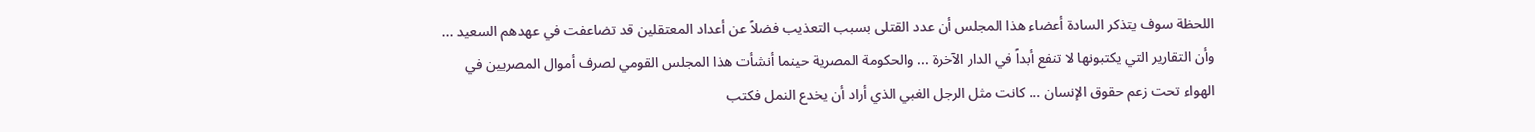اللحظة سوف يتذكر السادة أعضاء هذا المجلس أن عدد القتلى بسبب التعذيب فضلاً عن أعداد المعتقلين قد تضاعفت في عهدهم السعيد ... وأن التقارير التي يكتبونها لا تنفع أبداً في الدار الآخرة ... والحكومة المصرية حينما أنشأت هذا المجلس القومي لصرف أموال المصريين في الهواء تحت زعم حقوق الإنسان ... كانت مثل الرجل الغبي الذي أراد أن يخدع النمل فكتب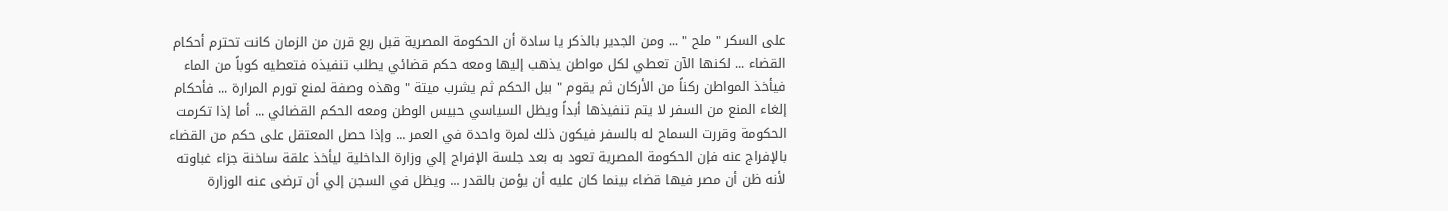على السكر " ملح " ... ومن الجدير بالذكر يا سادة أن الحكومة المصرية قبل ربع قرن من الزمان كانت تحترم أحكام القضاء ... لكنها الآن تعطي لكل مواطن يذهب إليها ومعه حكم قضائي يطلب تنفيذه فتعطيه كوباً من الماء فيأخذ المواطن ركناً من الأركان ثم يقوم " ببل الحكم ثم يشرب ميتة " وهذه وصفة لمنع تورم المرارة ... فأحكام إلغاء المنع من السفر لا يتم تنفيذها أبداً ويظل السياسي حبيس الوطن ومعه الحكم القضائي ... أما إذا تكرمت الحكومة وقررت السماح له بالسفر فيكون ذلك لمرة واحدة في العمر ... وإذا حصل المعتقل على حكم من القضاء بالإفراج عنه فإن الحكومة المصرية تعود به بعد جلسة الإفراج إلي وزارة الداخلية ليأخذ علقة ساخنة جزاء غباوته لأنه ظن أن مصر فيها قضاء بينما كان عليه أن يؤمن بالقدر ... ويظل في السجن إلي أن ترضى عنه الوزارة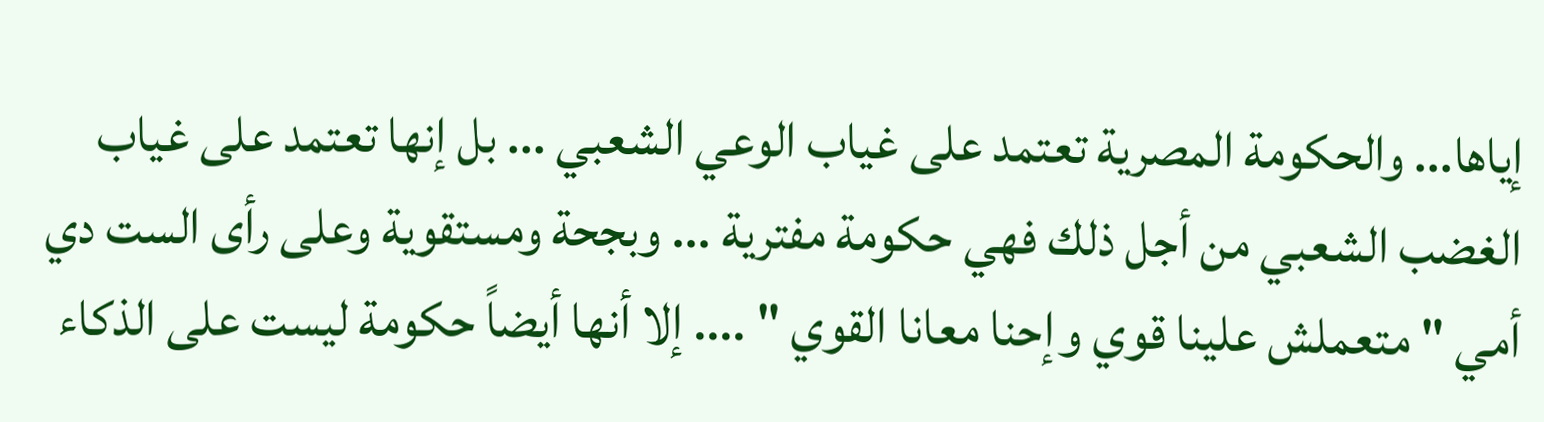إياها... والحكومة المصرية تعتمد على غياب الوعي الشعبي ... بل إنها تعتمد على غياب الغضب الشعبي من أجل ذلك فهي حكومة مفترية ... وبجحة ومستقوية وعلى رأى الست دي أمي " متعملش علينا قوي وإحنا معانا القوي " .... إلا أنها أيضاً حكومة ليست على الذكاء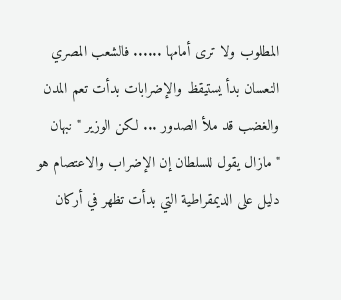المطلوب ولا ترى أمامها ...... فالشعب المصري النعسان بدأ يستيقظ والإضرابات بدأت تعم المدن والغضب قد ملأ الصدور ... لكن الوزير " نبهان "مازال يقول للسلطان إن الإضراب والاعتصام هو دليل على الديمقراطية التي بدأت تظهر في أركان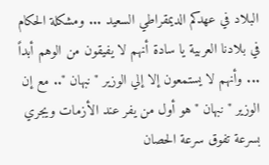البلاد في عهدكم الديمقراطي السعيد ... ومشكلة الحكام في بلادنا العربية يا سادة أنهم لا يفيقون من الوهم أبداً ... وأنهم لا يستمعون إلا إلي الوزير " نبهان ".. مع إن الوزير " نبهان " هو أول من يفر عند الأزمات ويجري بسرعة تفوق سرعة الحصان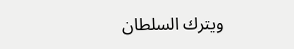ويترك السلطان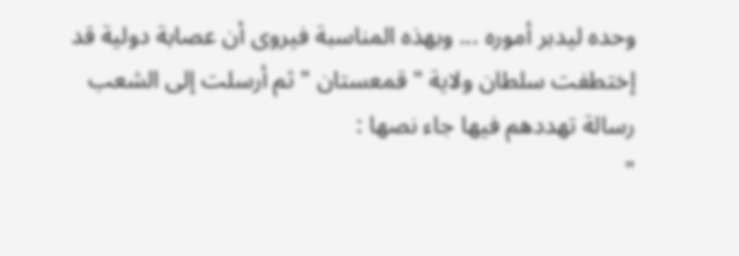وحده ليدبر أموره ... وبهذه المناسبة فيروى أن عصابة دولية قد إختطفت سلطان ولاية " قمعستان " ثم أرسلت إلى الشعب رسالة تهددهم فيها جاء نصها :
"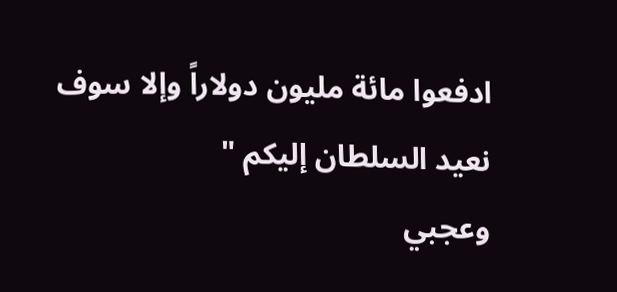ادفعوا مائة مليون دولاراً وإلا سوف نعيد السلطان إليكم "
وعجبي